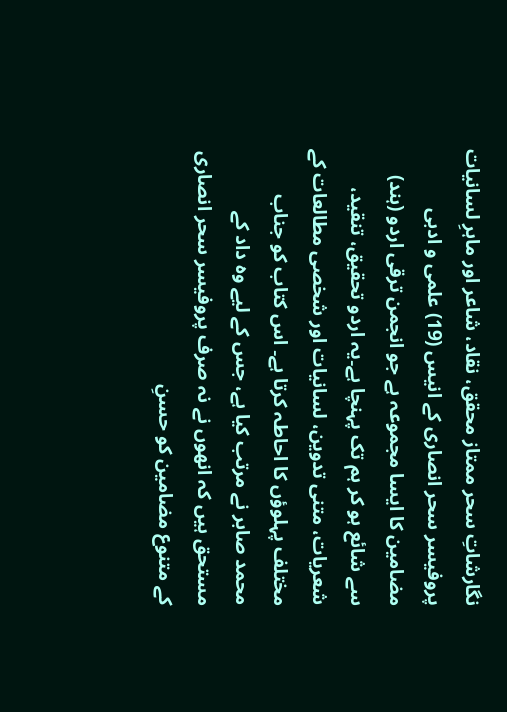نگارشاتِ سحر ممتاز محقق، نقاد، شاعر اور ماہرِ لسانیات پروفیسر سحر انصاری کے انیس (19) علمی و ادبی مضامین کا ایسا مجموعہ ہے جو انجمن ترقی اردو (ہند) سے شائع ہو کر ہم تک پہنچا ہے۔یہ اردو تحقیق، تنقید، شعریات، متنی تدوین، لسانیات اور شخصی مطالعات کے مختلف پہلوؤں کا احاطہ کرتا ہے۔ اس کتاب کو جناب محمد صابر نے مرتب کیا ہے، جس کے لیے وہ داد کے مستحق ہیں کہ انھوں نے نہ صرف پروفیسر سحر انصاری کے متنوع مضامین کو حسنِ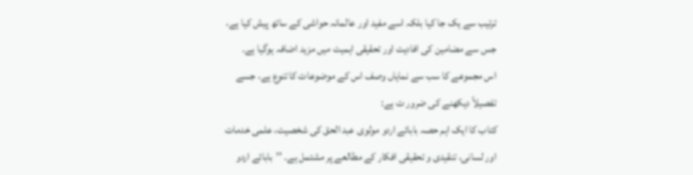ترتیب سے یک جا کیا بلکہ اسے مفید اور عالمانہ حواشی کے ساتھ پیش کیا ہے، جس سے مضامین کی افادیت اور تحقیقی اہمیت میں مزید اضافہ ہوگیا ہے۔
اس مجموعے کا سب سے نمایاں وصف اس کے موضوعات کا تنوع ہے، جسے تفصیلاً دیکھنے کی ضرور ت ہے:
کتاب کا ایک اہم حصہ بابائے اردو مولوی عبد الحق کی شخصیت، علمی خدمات اور لسانی، تنقیدی و تحقیقی افکار کے مطالعے پر مشتمل ہے۔ ’’بابائے اردو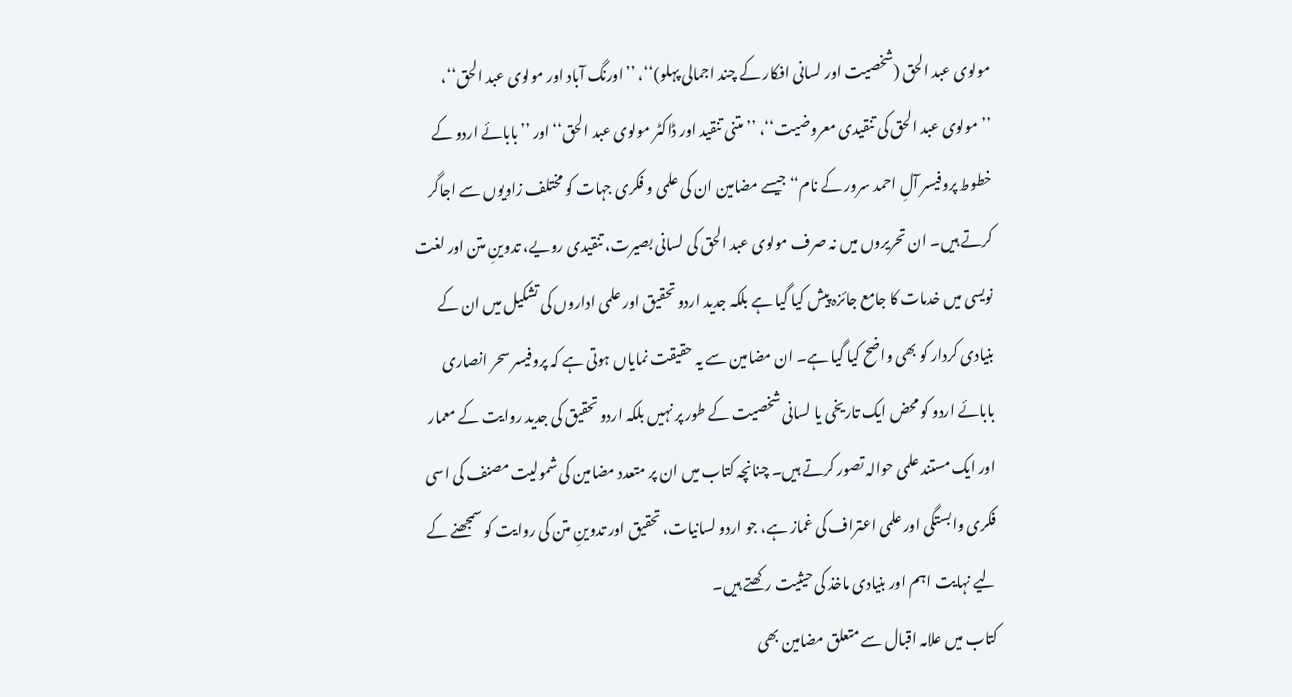مولوی عبد الحق (شخصیت اور لسانی افکار کے چند اجمالی پہلو)‘‘، ’’اورنگ آباد اور مولوی عبد الحق‘‘، ’’مولوی عبد الحق کی تنقیدی معروضیت‘‘، ’’متنی تنقید اور ڈاکٹر مولوی عبد الحق‘‘ اور ’’بابائے اردو کے خطوط پروفیسر آلِ احمد سرور کے نام‘‘ جیسے مضامین ان کی علمی و فکری جہات کو مختلف زاویوں سے اجاگر کرتے ہیں۔ ان تحریروں میں نہ صرف مولوی عبد الحق کی لسانی بصیرت، تنقیدی رویے، تدوینِ متن اور لغت نویسی میں خدمات کا جامع جائزہ پیش کیا گیا ہے بلکہ جدید اردو تحقیق اور علمی اداروں کی تشکیل میں ان کے بنیادی کردار کو بھی واضح کیا گیا ہے۔ ان مضامین سے یہ حقیقت نمایاں ہوتی ہے کہ پروفیسر سحر انصاری بابائے اردو کو محض ایک تاریخی یا لسانی شخصیت کے طور پر نہیں بلکہ اردو تحقیق کی جدید روایت کے معمار اور ایک مستند علمی حوالہ تصور کرتے ہیں۔ چنانچہ کتاب میں ان پر متعدد مضامین کی شمولیت مصنف کی اسی فکری وابستگی اور علمی اعتراف کی غماز ہے، جو اردو لسانیات، تحقیق اور تدوینِ متن کی روایت کو سمجھنے کے لیے نہایت اہم اور بنیادی ماخذ کی حیثیت رکھتے ہیں۔
کتاب میں علامہ اقبال سے متعلق مضامین بھی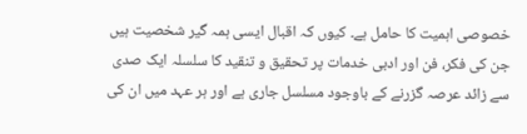خصوصی اہمیت کا حامل ہے۔ کیوں کہ اقبال ایسی ہمہ گیر شخصیت ہیں جن کی فکر، فن اور ادبی خدمات پر تحقیق و تنقید کا سلسلہ ایک صدی سے زائد عرصہ گزرنے کے باوجود مسلسل جاری ہے اور ہر عہد میں ان کی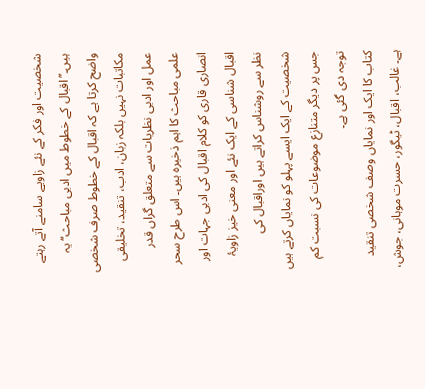شخصیت اور فکر کے نئے زاویے سامنے آتے رہتے ہیں۔’’اقبال کے خطوط میں ادبی مباحث‘‘ یہ واضح کرتا ہے کہ اقبال کے خطوط صرف شخصی مکاتبات نہیں بلکہ زبان، ادب، تنقید، تخلیقی عمل اور ادبی نظریات سے متعلق گراں قدر علمی مباحث کا اہم ذخیرہ ہیں۔ اس طرح سحر انصاری قاری کو کلام اقبال کی ادبی جہات اور اقبال شناسی کے ایک نئے اور معنی خیز زاویۂ نظر سے روشناس کراتے ہیں اوراقبال کی شخصیت کے ایک ایسے پہلو کو نمایاں کرتے ہیں جس پر دیگر متنازع موضوعات کی نسبت کم توجہ دی گئی ہے۔
کتاب کا ایک اور نمایاں وصف شخصی تنقید ہے۔ غالب، اقبال، ٹیگور، حسرت موہانی، جوش،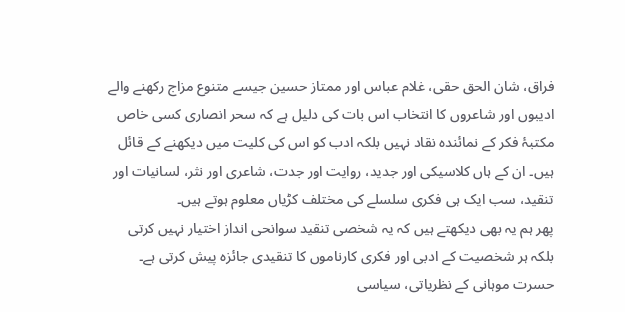فراق، شان الحق حقی، غلام عباس اور ممتاز حسین جیسے متنوع مزاج رکھنے والے ادیبوں اور شاعروں کا انتخاب اس بات کی دلیل ہے کہ سحر انصاری کسی خاص مکتبۂ فکر کے نمائندہ نقاد نہیں بلکہ ادب کو اس کی کلیت میں دیکھنے کے قائل ہیں۔ ان کے ہاں کلاسیکی اور جدید، روایت اور جدت، شاعری اور نثر، لسانیات اور تنقید، سب ایک ہی فکری سلسلے کی مختلف کڑیاں معلوم ہوتے ہیں۔
پھر ہم یہ بھی دیکھتے ہیں کہ یہ شخصی تنقید سوانحی انداز اختیار نہیں کرتی بلکہ ہر شخصیت کے ادبی اور فکری کارناموں کا تنقیدی جائزہ پیش کرتی ہے۔ حسرت موہانی کے نظریاتی، سیاسی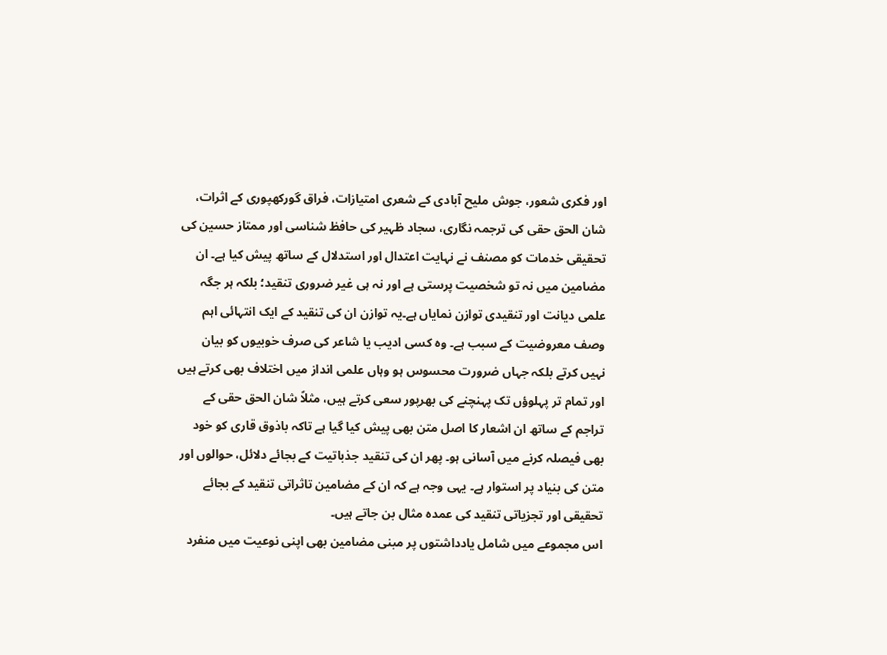اور فکری شعور، جوش ملیح آبادی کے شعری امتیازات، فراق گورکھپوری کے اثرات، شان الحق حقی کی ترجمہ نگاری، سجاد ظہیر کی حافظ شناسی اور ممتاز حسین کی تحقیقی خدمات کو مصنف نے نہایت اعتدال اور استدلال کے ساتھ پیش کیا ہے۔ ان مضامین میں نہ تو شخصیت پرستی ہے اور نہ ہی غیر ضروری تنقید؛ بلکہ ہر جگہ علمی دیانت اور تنقیدی توازن نمایاں ہے۔یہ توازن ان کی تنقید کے ایک انتہائی اہم وصف معروضیت کے سبب ہے۔ وہ کسی ادیب یا شاعر کی صرف خوبیوں کو بیان نہیں کرتے بلکہ جہاں ضرورت محسوس ہو وہاں علمی انداز میں اختلاف بھی کرتے ہیں اور تمام تر پہلوؤں تک پہنچنے کی بھرپور سعی کرتے ہیں، مثلاً شان الحق حقی کے تراجم کے ساتھ ان اشعار کا اصل متن بھی پیش کیا گیا ہے تاکہ باذوق قاری کو خود بھی فیصلہ کرنے میں آسانی ہو۔ پھر ان کی تنقید جذباتیت کے بجائے دلائل، حوالوں اور متن کی بنیاد پر استوار ہے۔ یہی وجہ ہے کہ ان کے مضامین تاثراتی تنقید کے بجائے تحقیقی اور تجزیاتی تنقید کی عمدہ مثال بن جاتے ہیں۔
اس مجموعے میں شامل یادداشتوں پر مبنی مضامین بھی اپنی نوعیت میں منفرد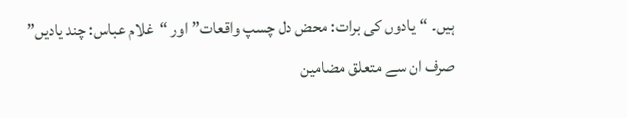ہیں۔ “یادوں کی برات: محض دل چسپ واقعات” اور “غلام عباس: چند یادیں” صرف ان سے متعلق مضامین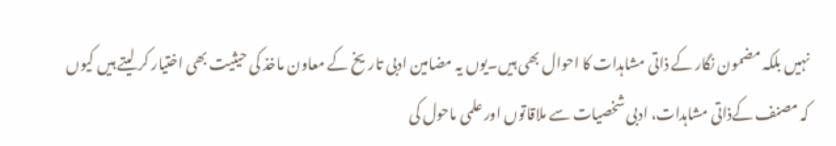نہیں بلکہ مضمون نگار کے ذاتی مشاہدات کا احوال بھی ہیں۔یوں یہ مضامین ادبی تاریخ کے معاون ماخذ کی حیثیت بھی اختیار کر لیتے ہیں کیوں کہ مصنف کےذاتی مشاہدات، ادبی شخصیات سے ملاقاتوں اور علمی ماحول کی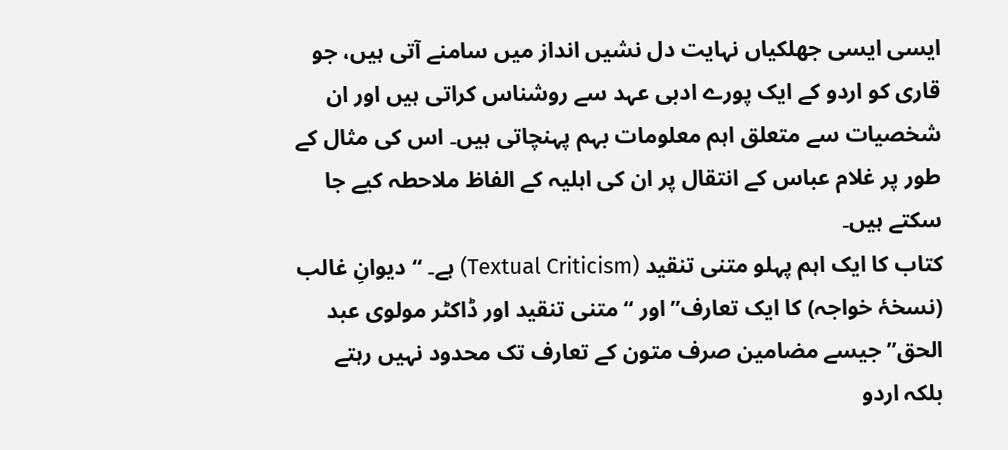ایسی ایسی جھلکیاں نہایت دل نشیں انداز میں سامنے آتی ہیں، جو قاری کو اردو کے ایک پورے ادبی عہد سے روشناس کراتی ہیں اور ان شخصیات سے متعلق اہم معلومات بہم پہنچاتی ہیں۔ اس کی مثال کے طور پر غلام عباس کے انتقال پر ان کی اہلیہ کے الفاظ ملاحطہ کیے جا سکتے ہیں۔
کتاب کا ایک اہم پہلو متنی تنقید (Textual Criticism) ہے۔ “دیوانِ غالب (نسخۂ خواجہ) کا ایک تعارف” اور “متنی تنقید اور ڈاکٹر مولوی عبد الحق” جیسے مضامین صرف متون کے تعارف تک محدود نہیں رہتے بلکہ اردو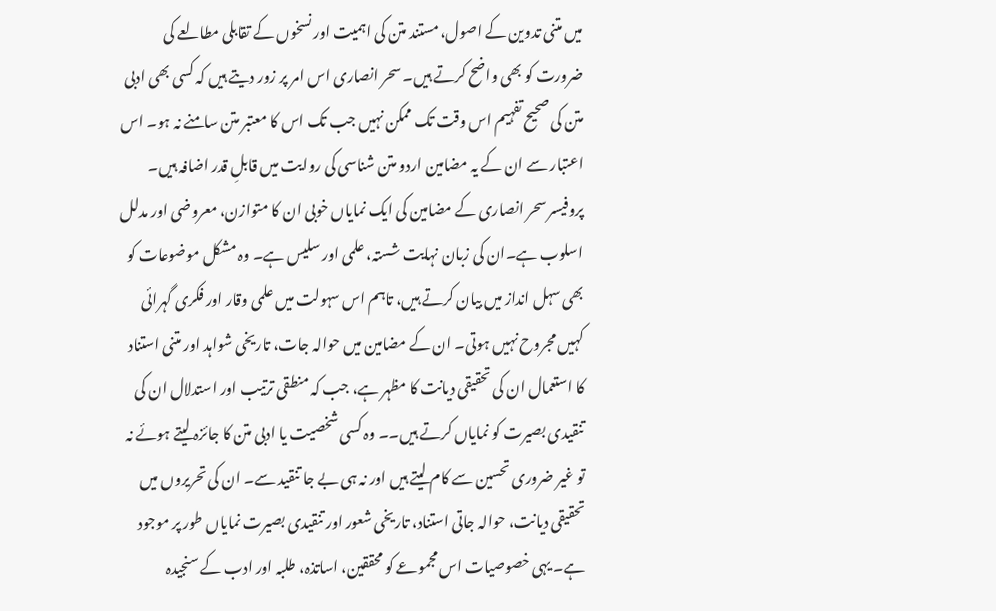میں متنی تدوین کے اصول، مستند متن کی اہمیت اور نسخوں کے تقابلی مطالعے کی ضرورت کو بھی واضح کرتے ہیں۔ سحر انصاری اس امر پر زور دیتے ہیں کہ کسی بھی ادبی متن کی صحیح تفہیم اس وقت تک ممکن نہیں جب تک اس کا معتبر متن سامنے نہ ہو۔ اس اعتبار سے ان کے یہ مضامین اردو متن شناسی کی روایت میں قابلِ قدر اضافہ ہیں۔
پروفیسر سحر انصاری کے مضامین کی ایک نمایاں خوبی ان کا متوازن، معروضی اور مدلل اسلوب ہے۔ان کی زبان نہایت شستہ، علمی اور سلیس ہے۔ وہ مشکل موضوعات کو بھی سہل انداز میں بیان کرتے ہیں، تاہم اس سہولت میں علمی وقار اور فکری گہرائی کہیں مجروح نہیں ہوتی۔ ان کے مضامین میں حوالہ جات، تاریخی شواہد اور متنی استناد کا استعمال ان کی تحقیقی دیانت کا مظہر ہے، جب کہ منطقی ترتیب اور استدلال ان کی تنقیدی بصیرت کو نمایاں کرتے ہیں۔۔ وہ کسی شخصیت یا ادبی متن کا جائزہ لیتے ہوئے نہ تو غیر ضروری تحسین سے کام لیتے ہیں اور نہ ہی بے جا تنقید سے۔ ان کی تحریروں میں تحقیقی دیانت، حوالہ جاتی استناد، تاریخی شعور اور تنقیدی بصیرت نمایاں طور پر موجود ہے۔ یہی خصوصیات اس مجموعے کو محققین، اساتذہ، طلبہ اور ادب کے سنجیدہ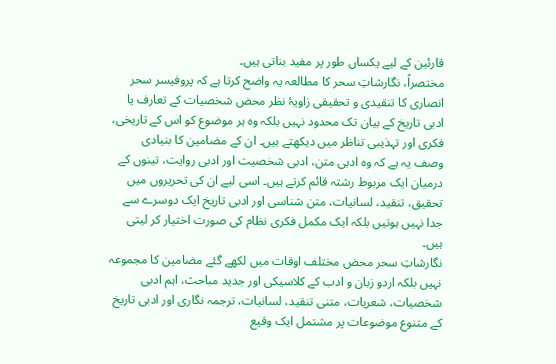قارئین کے لیے یکساں طور پر مفید بناتی ہیں۔
مختصراً، نگارشاتِ سحر کا مطالعہ یہ واضح کرتا ہے کہ پروفیسر سحر انصاری کا تنقیدی و تحقیقی زاویۂ نظر محض شخصیات کے تعارف یا ادبی تاریخ کے بیان تک محدود نہیں بلکہ وہ ہر موضوع کو اس کے تاریخی، فکری اور تہذیبی تناظر میں دیکھتے ہیں۔ ان کے مضامین کا بنیادی وصف یہ ہے کہ وہ ادبی متن، ادبی شخصیت اور ادبی روایت، تینوں کے درمیان ایک مربوط رشتہ قائم کرتے ہیں۔ اسی لیے ان کی تحریروں میں تحقیق، تنقید، لسانیات، متن شناسی اور ادبی تاریخ ایک دوسرے سے جدا نہیں ہوتیں بلکہ ایک مکمل فکری نظام کی صورت اختیار کر لیتی ہیں۔
نگارشاتِ سحر محض مختلف اوقات میں لکھے گئے مضامین کا مجموعہ نہیں بلکہ اردو زبان و ادب کے کلاسیکی اور جدید مباحث، اہم ادبی شخصیات، شعریات، متنی تنقید، لسانیات، ترجمہ نگاری اور ادبی تاریخ کے متنوع موضوعات پر مشتمل ایک وقیع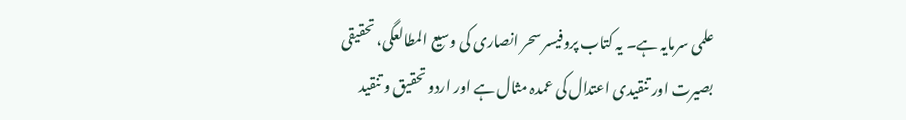علمی سرمایہ ہے۔ یہ کتاب پروفیسر سحر انصاری کی وسیع المطالعگی، تحقیقی بصیرت اور تنقیدی اعتدال کی عمدہ مثال ہے اور اردو تحقیق و تنقید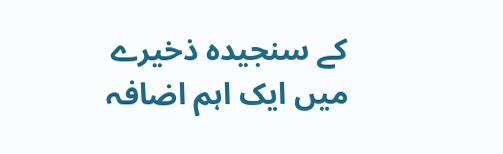کے سنجیدہ ذخیرے میں ایک اہم اضافہ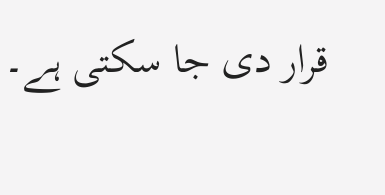قرار دی جا سکتی ہے۔